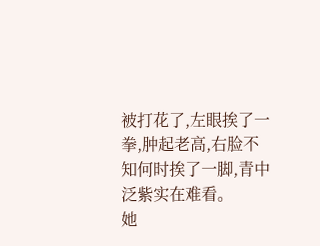被打花了,左眼挨了一拳,肿起老高,右脸不知何时挨了一脚,青中泛紫实在难看。
她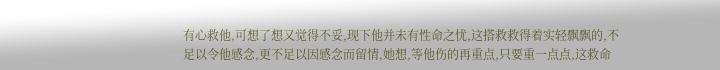有心救他,可想了想又觉得不妥,现下他并未有性命之忧,这搭救救得着实轻飘飘的,不足以令他感念,更不足以因感念而留情,她想,等他伤的再重点,只要重一点点,这救命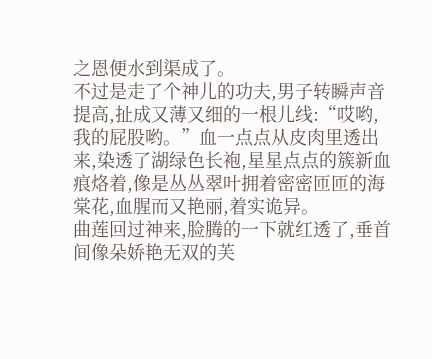之恩便水到渠成了。
不过是走了个神儿的功夫,男子转瞬声音提高,扯成又薄又细的一根儿线:“哎哟,我的屁股哟。”血一点点从皮肉里透出来,染透了湖绿色长袍,星星点点的簇新血痕烙着,像是丛丛翠叶拥着密密匝匝的海棠花,血腥而又艳丽,着实诡异。
曲莲回过神来,脸腾的一下就红透了,垂首间像朵娇艳无双的芙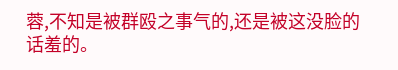蓉,不知是被群殴之事气的,还是被这没脸的话羞的。